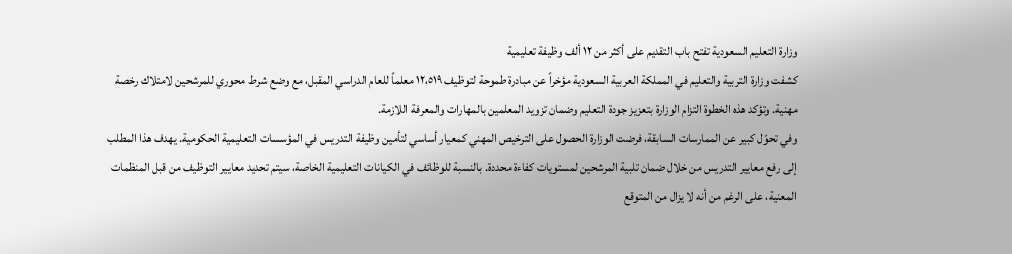وزارة التعليم السعودية تفتح باب التقديم على أكثر من ١٢ ألف وظيفة تعليمية
كشفت وزارة التربية والتعليم في المملكة العربية السعودية مؤخراً عن مبادرة طموحة لتوظيف ١٢،٥١٩ معلماً للعام الدراسي المقبل، مع وضع شرط محوري للمرشحين لامتلاك رخصة مهنية. وتؤكد هذه الخطوة التزام الوزارة بتعزيز جودة التعليم وضمان تزويد المعلمين بالمهارات والمعرفة اللازمة.
وفي تحوّل كبير عن الممارسات السابقة، فرضت الوزارة الحصول على الترخيص المهني كمعيار أساسي لتأمين وظيفة التدريس في المؤسسات التعليمية الحكومية. يهدف هذا المطلب إلى رفع معايير التدريس من خلال ضمان تلبية المرشحين لمستويات كفاءة محددة. بالنسبة للوظائف في الكيانات التعليمية الخاصة، سيتم تحديد معايير التوظيف من قبل المنظمات المعنية، على الرغم من أنه لا يزال من المتوقع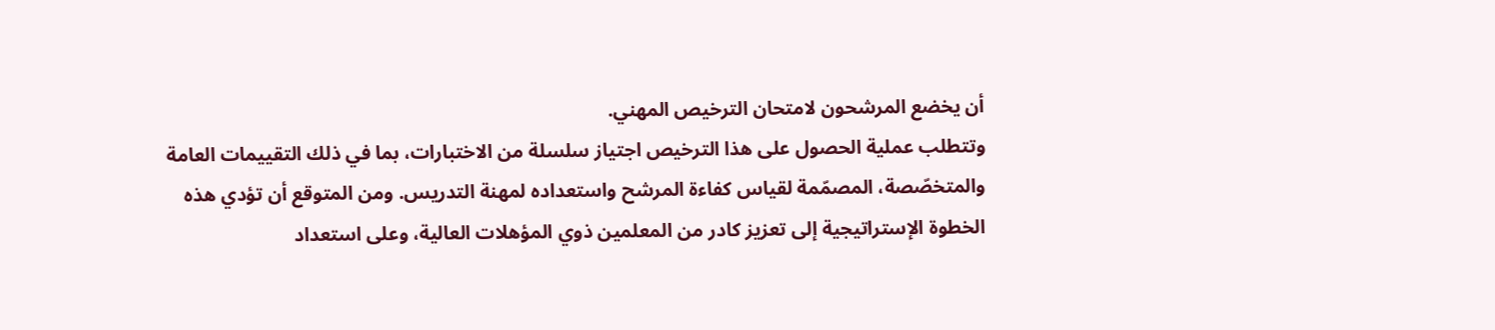أن يخضع المرشحون لامتحان الترخيص المهني.
وتتطلب عملية الحصول على هذا الترخيص اجتياز سلسلة من الاختبارات، بما في ذلك التقييمات العامة والمتخصّصة، المصمّمة لقياس كفاءة المرشح واستعداده لمهنة التدريس. ومن المتوقع أن تؤدي هذه الخطوة الإستراتيجية إلى تعزيز كادر من المعلمين ذوي المؤهلات العالية، وعلى استعداد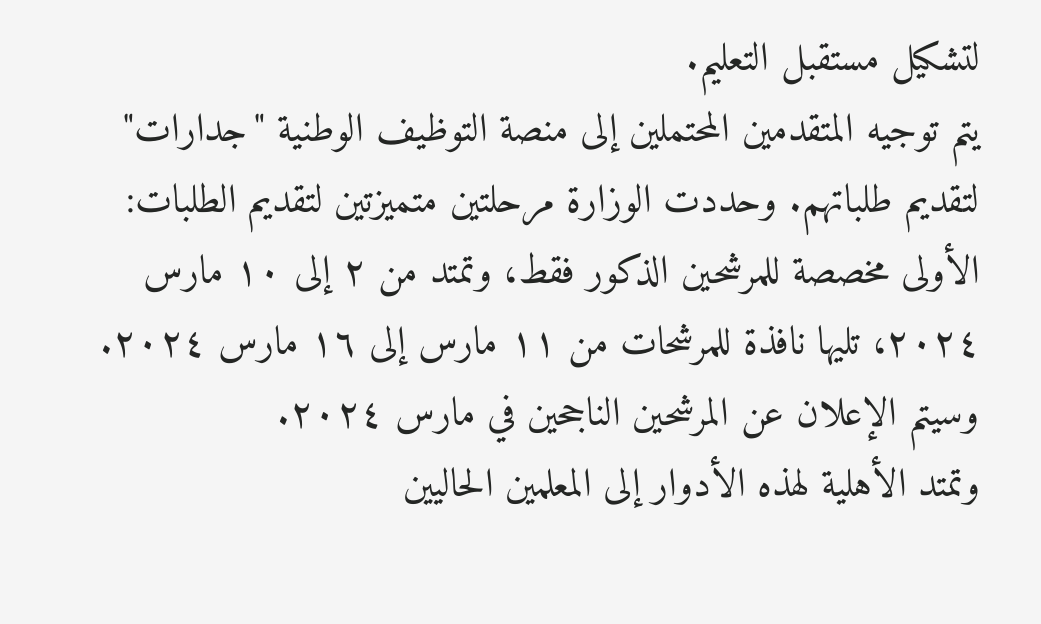لتشكيل مستقبل التعليم.
يتم توجيه المتقدمين المحتملين إلى منصة التوظيف الوطنية "جدارات" لتقديم طلباتهم. وحددت الوزارة مرحلتين متميزتين لتقديم الطلبات: الأولى مخصصة للمرشحين الذكور فقط، وتمتد من ٢ إلى ١٠ مارس ٢٠٢٤، تليها نافذة للمرشحات من ١١ مارس إلى ١٦ مارس ٢٠٢٤. وسيتم الإعلان عن المرشحين الناجحين في مارس ٢٠٢٤.
وتمتد الأهلية لهذه الأدوار إلى المعلمين الحاليين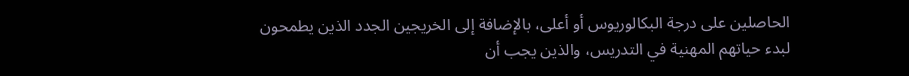الحاصلين على درجة البكالوريوس أو أعلى، بالإضافة إلى الخريجين الجدد الذين يطمحون لبدء حياتهم المهنية في التدريس، والذين يجب أن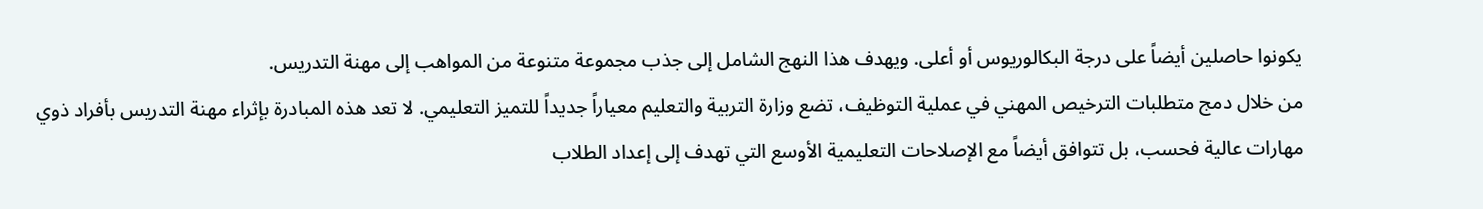يكونوا حاصلين أيضاً على درجة البكالوريوس أو أعلى. ويهدف هذا النهج الشامل إلى جذب مجموعة متنوعة من المواهب إلى مهنة التدريس.
من خلال دمج متطلبات الترخيص المهني في عملية التوظيف، تضع وزارة التربية والتعليم معياراً جديداً للتميز التعليمي. لا تعد هذه المبادرة بإثراء مهنة التدريس بأفراد ذوي مهارات عالية فحسب، بل تتوافق أيضاً مع الإصلاحات التعليمية الأوسع التي تهدف إلى إعداد الطلاب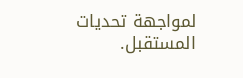لمواجهة تحديات المستقبل.